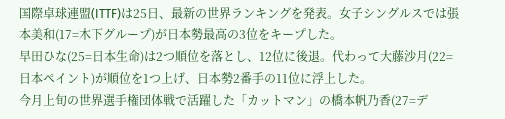国際卓球連盟(ITTF)は25日、最新の世界ランキングを発表。女子シングルスでは張本美和(17=木下グループ)が日本勢最高の3位をキープした。
早田ひな(25=日本生命)は2つ順位を落とし、12位に後退。代わって大藤沙月(22=日本ペイント)が順位を1つ上げ、日本勢2番手の11位に浮上した。
今月上旬の世界選手権団体戦で活躍した「カットマン」の橋本帆乃香(27=デ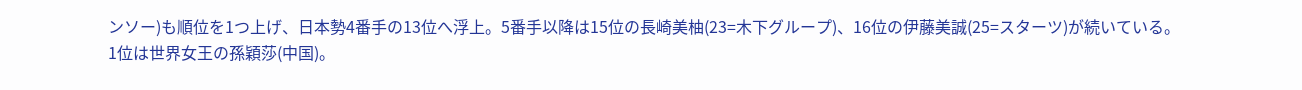ンソー)も順位を1つ上げ、日本勢4番手の13位へ浮上。5番手以降は15位の長崎美柚(23=木下グループ)、16位の伊藤美誠(25=スターツ)が続いている。
1位は世界女王の孫穎莎(中国)。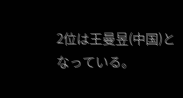2位は王曼昱(中国)となっている。